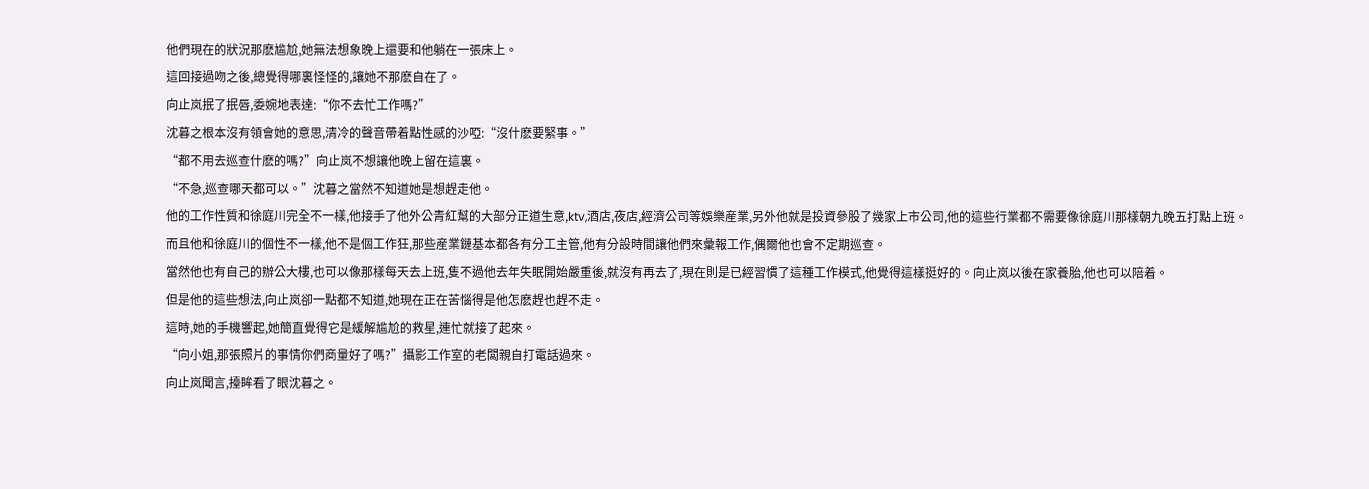他們現在的狀況那麽尴尬,她無法想象晚上還要和他躺在一張床上。
這回接過吻之後,總覺得哪裏怪怪的,讓她不那麽自在了。
向止岚抿了抿唇,委婉地表達:“你不去忙工作嗎?”
沈暮之根本沒有領會她的意思,清冷的聲音帶着點性感的沙啞:“沒什麽要緊事。”
“都不用去巡查什麽的嗎?”向止岚不想讓他晚上留在這裏。
“不急,巡查哪天都可以。”沈暮之當然不知道她是想趕走他。
他的工作性質和徐庭川完全不一樣,他接手了他外公青紅幫的大部分正道生意,ktv,酒店,夜店,經濟公司等娛樂産業,另外他就是投資參股了幾家上市公司,他的這些行業都不需要像徐庭川那樣朝九晚五打點上班。
而且他和徐庭川的個性不一樣,他不是個工作狂,那些産業鏈基本都各有分工主管,他有分設時間讓他們來彙報工作,偶爾他也會不定期巡查。
當然他也有自己的辦公大樓,也可以像那樣每天去上班,隻不過他去年失眠開始嚴重後,就沒有再去了,現在則是已經習慣了這種工作模式,他覺得這樣挺好的。向止岚以後在家養胎,他也可以陪着。
但是他的這些想法,向止岚卻一點都不知道,她現在正在苦惱得是他怎麽趕也趕不走。
這時,她的手機響起,她簡直覺得它是緩解尴尬的救星,連忙就接了起來。
“向小姐,那張照片的事情你們商量好了嗎?”攝影工作室的老闆親自打電話過來。
向止岚聞言,擡眸看了眼沈暮之。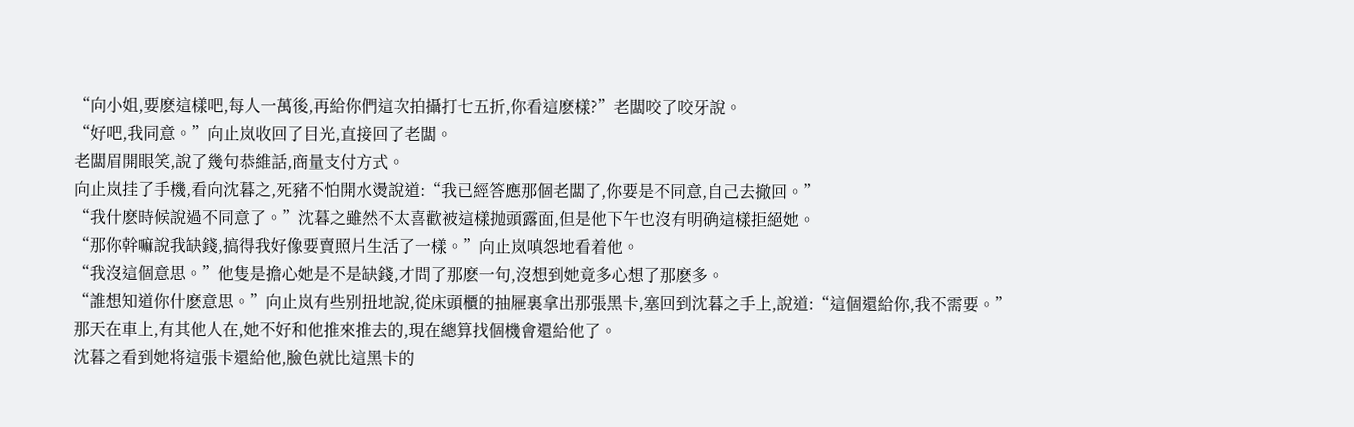“向小姐,要麽這樣吧,每人一萬後,再給你們這次拍攝打七五折,你看這麽樣?”老闆咬了咬牙說。
“好吧,我同意。”向止岚收回了目光,直接回了老闆。
老闆眉開眼笑,說了幾句恭維話,商量支付方式。
向止岚挂了手機,看向沈暮之,死豬不怕開水燙說道:“我已經答應那個老闆了,你要是不同意,自己去撤回。”
“我什麽時候說過不同意了。”沈暮之雖然不太喜歡被這樣抛頭露面,但是他下午也沒有明确這樣拒絕她。
“那你幹嘛說我缺錢,搞得我好像要賣照片生活了一樣。”向止岚嗔怨地看着他。
“我沒這個意思。”他隻是擔心她是不是缺錢,才問了那麽一句,沒想到她竟多心想了那麽多。
“誰想知道你什麽意思。”向止岚有些别扭地說,從床頭櫃的抽屜裏拿出那張黑卡,塞回到沈暮之手上,說道:“這個還給你,我不需要。”
那天在車上,有其他人在,她不好和他推來推去的,現在總算找個機會還給他了。
沈暮之看到她将這張卡還給他,臉色就比這黑卡的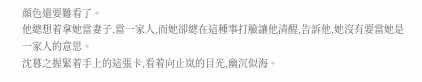顔色還要難看了。
他總想着拿她當妻子,當一家人,而她卻總在這種事打臉讓他清醒,告訴他,她沒有要當她是一家人的意思。
沈暮之握緊着手上的這張卡,看着向止岚的目光,幽沉似海。